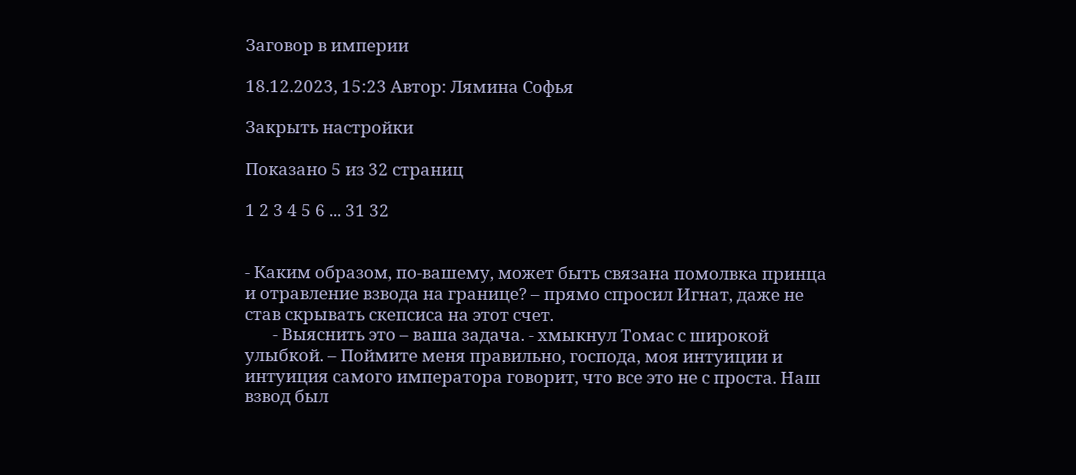Заговор в империи

18.12.2023, 15:23 Автор: Лямина Софья

Закрыть настройки

Показано 5 из 32 страниц

1 2 3 4 5 6 ... 31 32


- Каким образом, по-вашему, может быть связана помолвка принца и отравление взвода на границе? – прямо спросил Игнат, даже не став скрывать скепсиса на этот счет.
       - Выяснить это – ваша задача. - хмыкнул Томас с широкой улыбкой. – Поймите меня правильно, господа, моя интуиции и интуиция самого императора говорит, что все это не с проста. Наш взвод был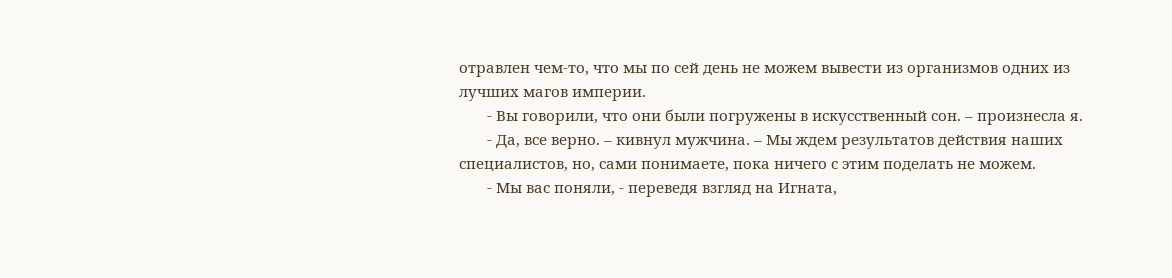отравлен чем-то, что мы по сей день не можем вывести из организмов одних из лучших магов империи.
       - Вы говорили, что они были погружены в искусственный сон. – произнесла я.
       - Да, все верно. – кивнул мужчина. – Мы ждем результатов действия наших специалистов, но, сами понимаете, пока ничего с этим поделать не можем.
       - Мы вас поняли, - переведя взгляд на Игната,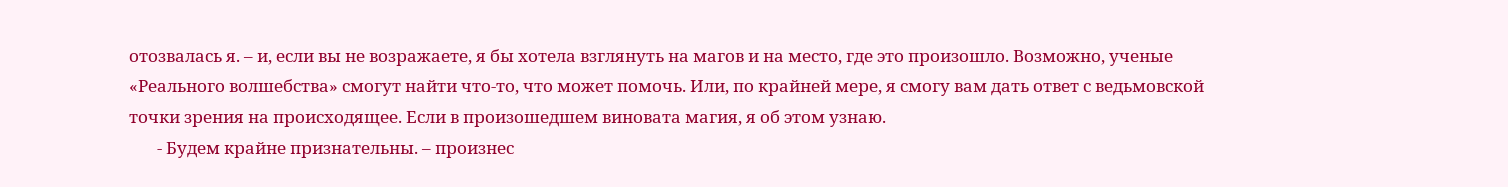отозвалась я. – и, если вы не возражаете, я бы хотела взглянуть на магов и на место, где это произошло. Возможно, ученые «Реального волшебства» смогут найти что-то, что может помочь. Или, по крайней мере, я смогу вам дать ответ с ведьмовской точки зрения на происходящее. Если в произошедшем виновата магия, я об этом узнаю.
       - Будем крайне признательны. – произнес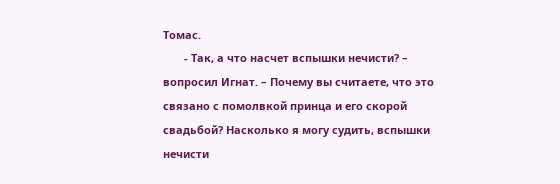Томас.
       - Так, а что насчет вспышки нечисти? – вопросил Игнат. – Почему вы считаете, что это связано с помолвкой принца и его скорой свадьбой? Насколько я могу судить, вспышки нечисти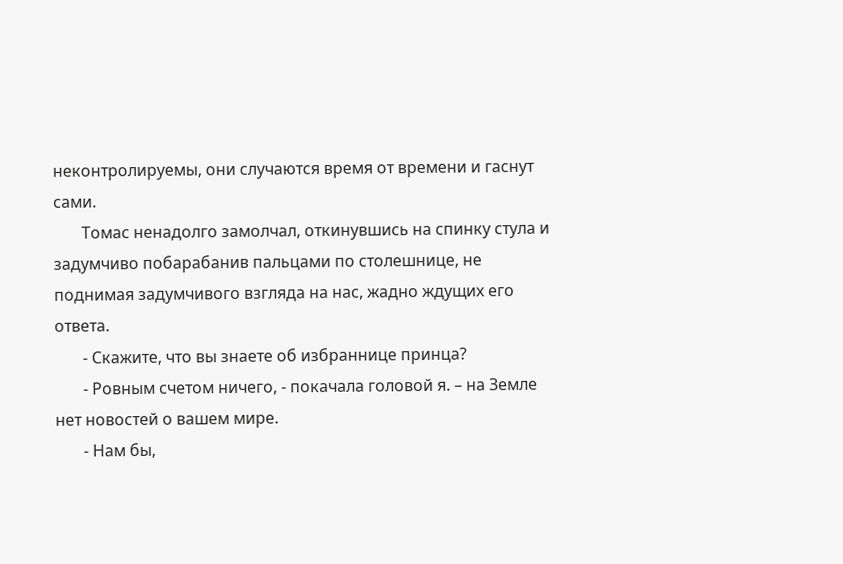неконтролируемы, они случаются время от времени и гаснут сами.
       Томас ненадолго замолчал, откинувшись на спинку стула и задумчиво побарабанив пальцами по столешнице, не поднимая задумчивого взгляда на нас, жадно ждущих его ответа.
       - Скажите, что вы знаете об избраннице принца?
       - Ровным счетом ничего, - покачала головой я. – на Земле нет новостей о вашем мире.
       - Нам бы,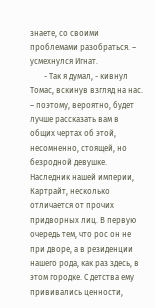знаете, со своими проблемами разобраться. – усмехнулся Игнат.
       - Так я думал, - кивнул Томас, вскинув взгляд на нас. – поэтому, вероятно, будет лучше рассказать вам в общих чертах об этой, несомненно, стоящей, но безродной девушке. Наследник нашей империи, Картрайт, несколько отличается от прочих придворных лиц. В первую очередь тем, что рос он не при дворе, а в резиденции нашего рода, как раз здесь, в этом городке. С детства ему прививались ценности,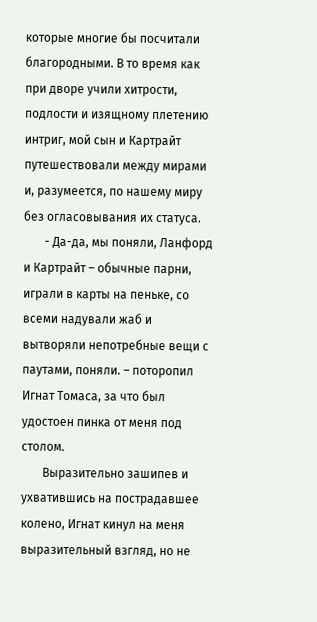которые многие бы посчитали благородными. В то время как при дворе учили хитрости, подлости и изящному плетению интриг, мой сын и Картрайт путешествовали между мирами и, разумеется, по нашему миру без огласовывания их статуса.
       - Да-да, мы поняли, Ланфорд и Картрайт – обычные парни, играли в карты на пеньке, со всеми надували жаб и вытворяли непотребные вещи с паутами, поняли. – поторопил Игнат Томаса, за что был удостоен пинка от меня под столом.
       Выразительно зашипев и ухватившись на пострадавшее колено, Игнат кинул на меня выразительный взгляд, но не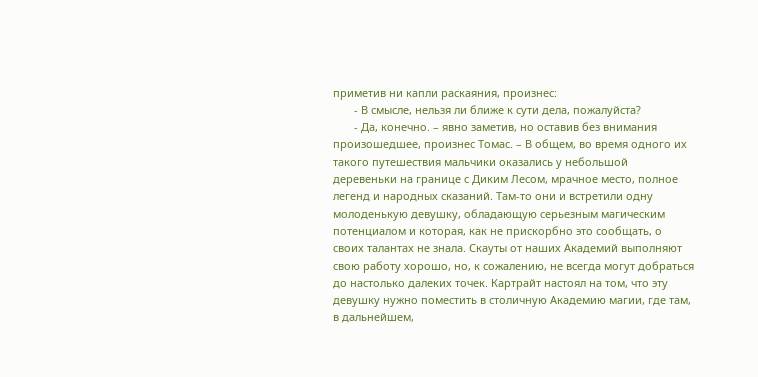приметив ни капли раскаяния, произнес:
       - В смысле, нельзя ли ближе к сути дела, пожалуйста?
       - Да, конечно. – явно заметив, но оставив без внимания произошедшее, произнес Томас. – В общем, во время одного их такого путешествия мальчики оказались у небольшой деревеньки на границе с Диким Лесом, мрачное место, полное легенд и народных сказаний. Там-то они и встретили одну молоденькую девушку, обладающую серьезным магическим потенциалом и которая, как не прискорбно это сообщать, о своих талантах не знала. Скауты от наших Академий выполняют свою работу хорошо, но, к сожалению, не всегда могут добраться до настолько далеких точек. Картрайт настоял на том, что эту девушку нужно поместить в столичную Академию магии, где там, в дальнейшем,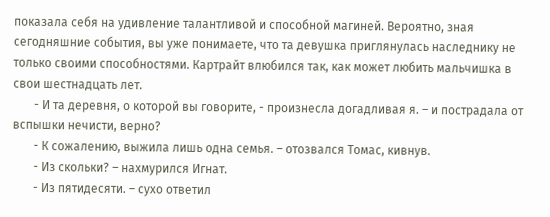показала себя на удивление талантливой и способной магиней. Вероятно, зная сегодняшние события, вы уже понимаете, что та девушка приглянулась наследнику не только своими способностями. Картрайт влюбился так, как может любить мальчишка в свои шестнадцать лет.
       - И та деревня, о которой вы говорите, - произнесла догадливая я. – и пострадала от вспышки нечисти, верно?
       - К сожалению, выжила лишь одна семья. – отозвался Томас, кивнув.
       - Из скольки? – нахмурился Игнат.
       - Из пятидесяти. – сухо ответил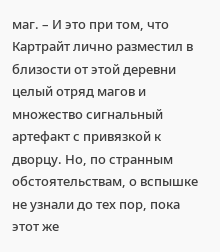маг. – И это при том, что Картрайт лично разместил в близости от этой деревни целый отряд магов и множество сигнальный артефакт с привязкой к дворцу. Но, по странным обстоятельствам, о вспышке не узнали до тех пор, пока этот же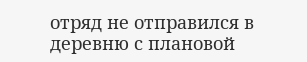отряд не отправился в деревню с плановой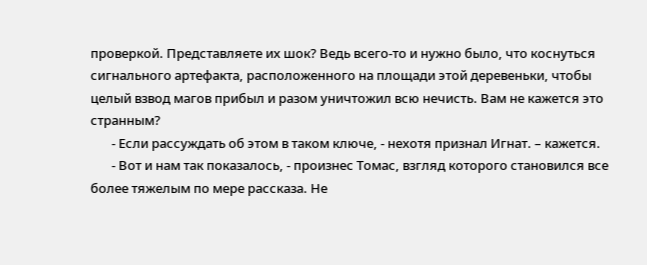проверкой. Представляете их шок? Ведь всего-то и нужно было, что коснуться сигнального артефакта, расположенного на площади этой деревеньки, чтобы целый взвод магов прибыл и разом уничтожил всю нечисть. Вам не кажется это странным?
       - Если рассуждать об этом в таком ключе, - нехотя признал Игнат. – кажется.
       - Вот и нам так показалось, - произнес Томас, взгляд которого становился все более тяжелым по мере рассказа. Не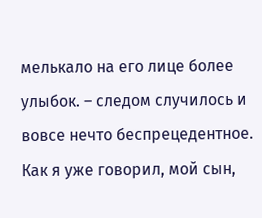мелькало на его лице более улыбок. – следом случилось и вовсе нечто беспрецедентное. Как я уже говорил, мой сын,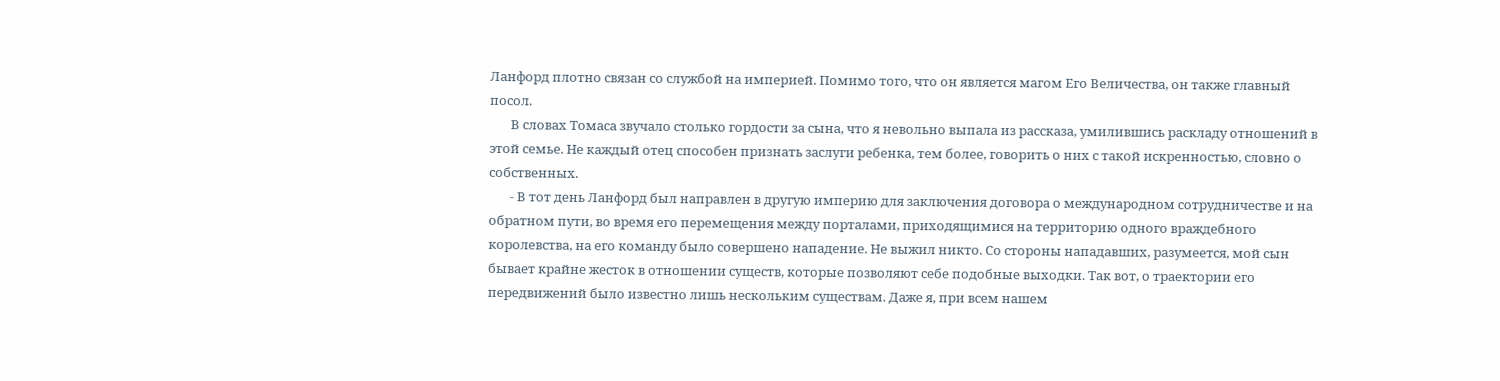Ланфорд плотно связан со службой на империей. Помимо того, что он является магом Его Величества, он также главный посол.
       В словах Томаса звучало столько гордости за сына, что я невольно выпала из рассказа, умилившись раскладу отношений в этой семье. Не каждый отец способен признать заслуги ребенка, тем более, говорить о них с такой искренностью, словно о собственных.
       - В тот день Ланфорд был направлен в другую империю для заключения договора о международном сотрудничестве и на обратном пути, во время его перемещения между порталами, приходящимися на территорию одного враждебного королевства, на его команду было совершено нападение. Не выжил никто. Со стороны нападавших, разумеется, мой сын бывает крайне жесток в отношении существ, которые позволяют себе подобные выходки. Так вот, о траектории его передвижений было известно лишь нескольким существам. Даже я, при всем нашем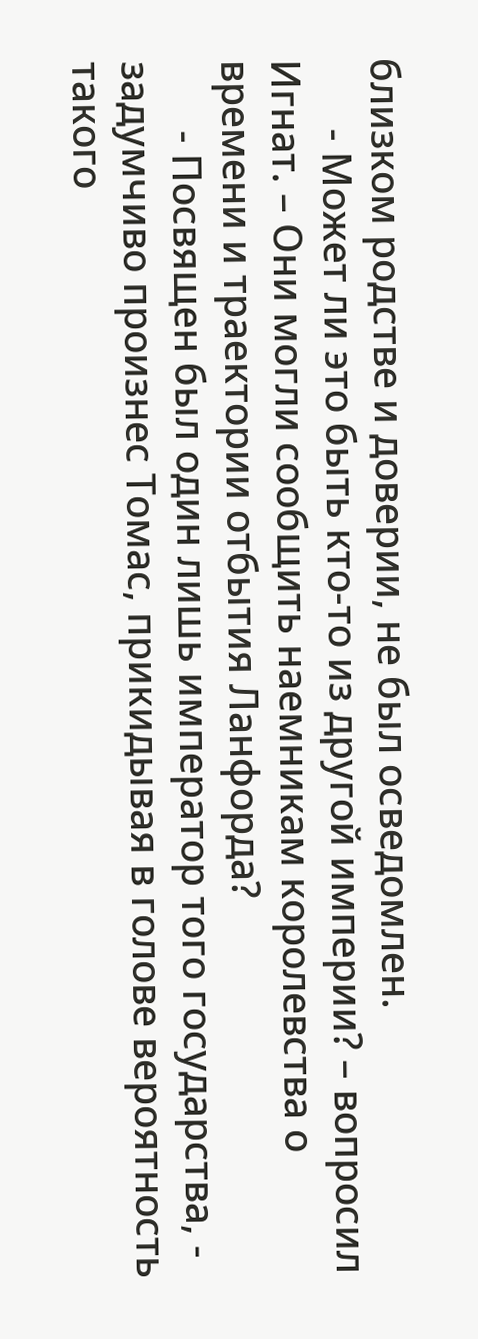близком родстве и доверии, не был осведомлен.
       - Может ли это быть кто-то из другой империи? – вопросил Игнат. – Они могли сообщить наемникам королевства о времени и траектории отбытия Ланфорда?
       - Посвящен был один лишь император того государства, - задумчиво произнес Томас, прикидывая в голове вероятность такого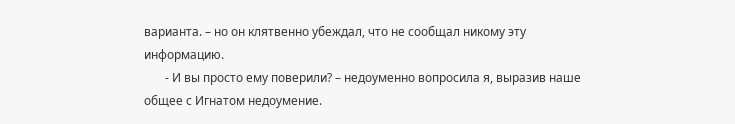варианта. – но он клятвенно убеждал, что не сообщал никому эту информацию.
       - И вы просто ему поверили? – недоуменно вопросила я, выразив наше общее с Игнатом недоумение.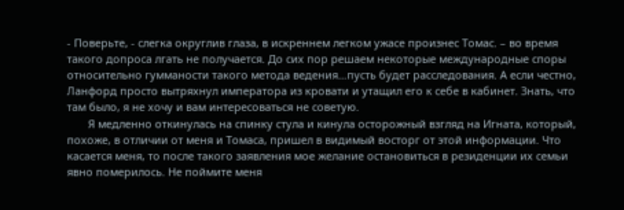- Поверьте, - слегка округлив глаза, в искреннем легком ужасе произнес Томас. – во время такого допроса лгать не получается. До сих пор решаем некоторые международные споры относительно гумманости такого метода ведения…пусть будет расследования. А если честно, Ланфорд просто вытряхнул императора из кровати и утащил его к себе в кабинет. Знать, что там было, я не хочу и вам интересоваться не советую.
       Я медленно откинулась на спинку стула и кинула осторожный взгляд на Игната, который, похоже, в отличии от меня и Томаса, пришел в видимый восторг от этой информации. Что касается меня, то после такого заявления мое желание остановиться в резиденции их семьи явно померилось. Не поймите меня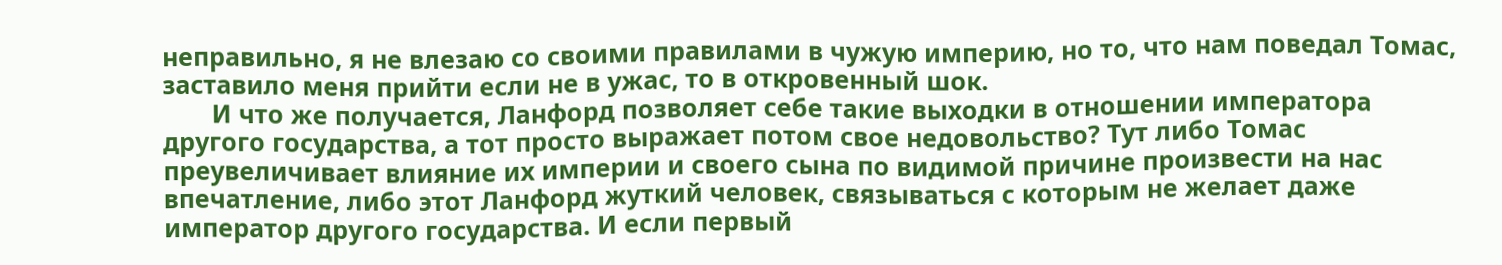неправильно, я не влезаю со своими правилами в чужую империю, но то, что нам поведал Томас, заставило меня прийти если не в ужас, то в откровенный шок.
       И что же получается, Ланфорд позволяет себе такие выходки в отношении императора другого государства, а тот просто выражает потом свое недовольство? Тут либо Томас преувеличивает влияние их империи и своего сына по видимой причине произвести на нас впечатление, либо этот Ланфорд жуткий человек, связываться с которым не желает даже император другого государства. И если первый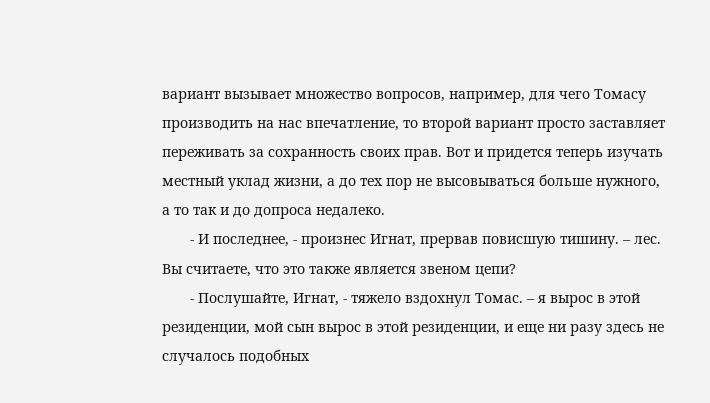вариант вызывает множество вопросов, например, для чего Томасу производить на нас впечатление, то второй вариант просто заставляет переживать за сохранность своих прав. Вот и придется теперь изучать местный уклад жизни, а до тех пор не высовываться больше нужного, а то так и до допроса недалеко.
       - И последнее, - произнес Игнат, прервав повисшую тишину. – лес. Вы считаете, что это также является звеном цепи?
       - Послушайте, Игнат, - тяжело вздохнул Томас. – я вырос в этой резиденции, мой сын вырос в этой резиденции, и еще ни разу здесь не случалось подобных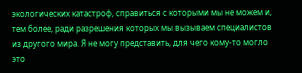экологических катастроф, справиться с которыми мы не можем и, тем более, ради разрешения которых мы вызываем специалистов из другого мира. Я не могу представить, для чего кому-то могло это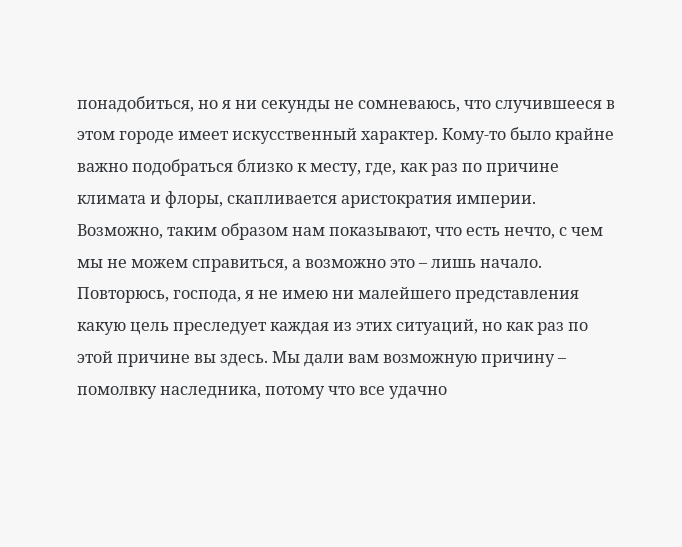понадобиться, но я ни секунды не сомневаюсь, что случившееся в этом городе имеет искусственный характер. Кому-то было крайне важно подобраться близко к месту, где, как раз по причине климата и флоры, скапливается аристократия империи. Возможно, таким образом нам показывают, что есть нечто, с чем мы не можем справиться, а возможно это – лишь начало. Повторюсь, господа, я не имею ни малейшего представления какую цель преследует каждая из этих ситуаций, но как раз по этой причине вы здесь. Мы дали вам возможную причину – помолвку наследника, потому что все удачно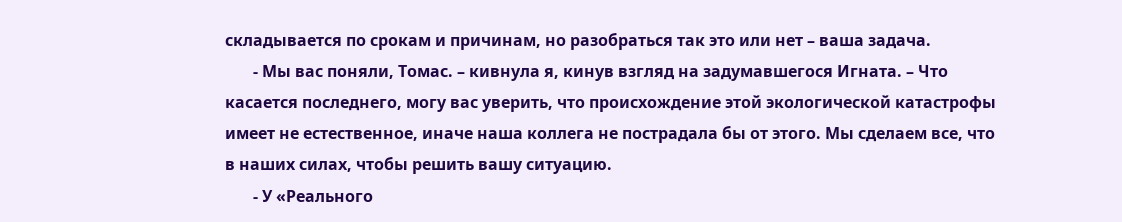складывается по срокам и причинам, но разобраться так это или нет – ваша задача.
       - Мы вас поняли, Томас. – кивнула я, кинув взгляд на задумавшегося Игната. – Что касается последнего, могу вас уверить, что происхождение этой экологической катастрофы имеет не естественное, иначе наша коллега не пострадала бы от этого. Мы сделаем все, что в наших силах, чтобы решить вашу ситуацию.
       - У «Реального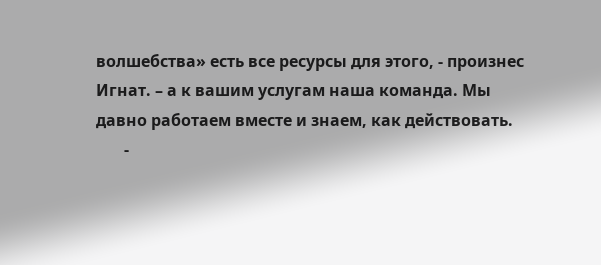волшебства» есть все ресурсы для этого, - произнес Игнат. – а к вашим услугам наша команда. Мы давно работаем вместе и знаем, как действовать.
       -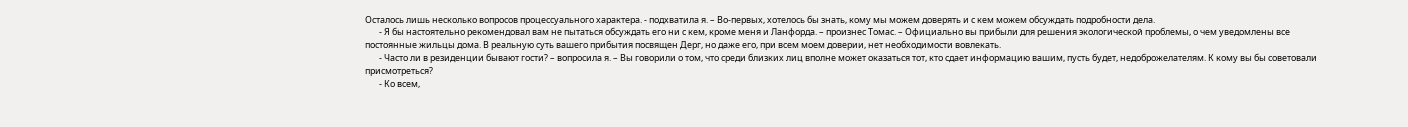Осталось лишь несколько вопросов процессуального характера. - подхватила я. – Во-первых, хотелось бы знать, кому мы можем доверять и с кем можем обсуждать подробности дела.
       - Я бы настоятельно рекомендовал вам не пытаться обсуждать его ни с кем, кроме меня и Ланфорда. – произнес Томас. – Официально вы прибыли для решения экологической проблемы, о чем уведомлены все постоянные жильцы дома. В реальную суть вашего прибытия посвящен Дерг, но даже его, при всем моем доверии, нет необходимости вовлекать.
       - Часто ли в резиденции бывают гости? – вопросила я. – Вы говорили о том, что среди близких лиц вполне может оказаться тот, кто сдает информацию вашим, пусть будет, недоброжелателям. К кому вы бы советовали присмотреться?
       - Ко всем,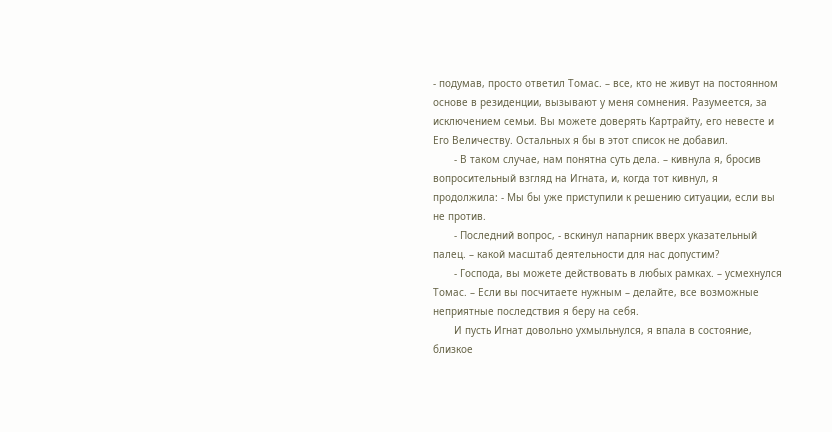- подумав, просто ответил Томас. – все, кто не живут на постоянном основе в резиденции, вызывают у меня сомнения. Разумеется, за исключением семьи. Вы можете доверять Картрайту, его невесте и Его Величеству. Остальных я бы в этот список не добавил.
       - В таком случае, нам понятна суть дела. – кивнула я, бросив вопросительный взгляд на Игната, и, когда тот кивнул, я продолжила: - Мы бы уже приступили к решению ситуации, если вы не против.
       - Последний вопрос, - вскинул напарник вверх указательный палец. – какой масштаб деятельности для нас допустим?
       - Господа, вы можете действовать в любых рамках. – усмехнулся Томас. – Если вы посчитаете нужным – делайте, все возможные неприятные последствия я беру на себя.
       И пусть Игнат довольно ухмыльнулся, я впала в состояние, близкое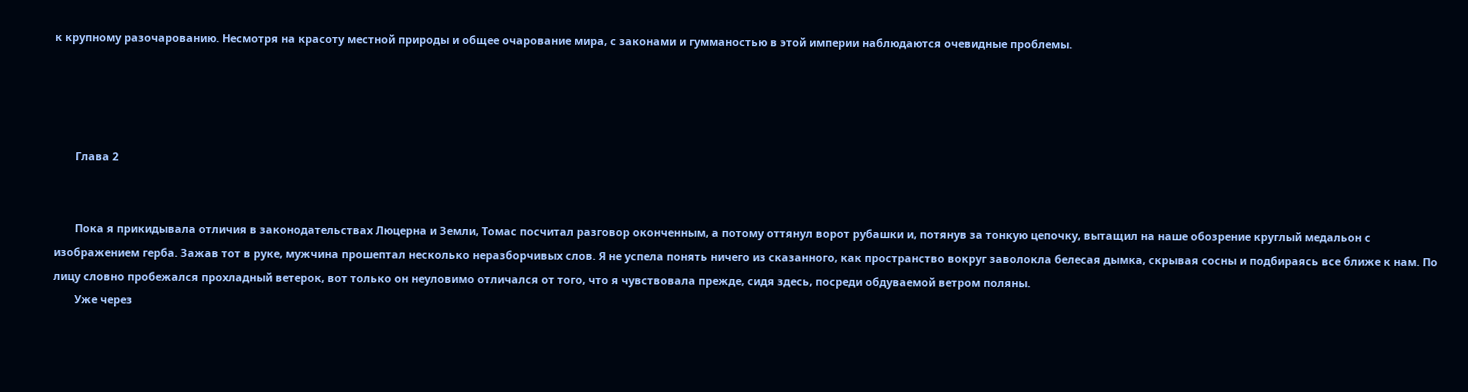к крупному разочарованию. Несмотря на красоту местной природы и общее очарование мира, с законами и гумманостью в этой империи наблюдаются очевидные проблемы.




       Глава 2


       Пока я прикидывала отличия в законодательствах Люцерна и Земли, Томас посчитал разговор оконченным, а потому оттянул ворот рубашки и, потянув за тонкую цепочку, вытащил на наше обозрение круглый медальон с изображением герба. Зажав тот в руке, мужчина прошептал несколько неразборчивых слов. Я не успела понять ничего из сказанного, как пространство вокруг заволокла белесая дымка, скрывая сосны и подбираясь все ближе к нам. По лицу словно пробежался прохладный ветерок, вот только он неуловимо отличался от того, что я чувствовала прежде, сидя здесь, посреди обдуваемой ветром поляны.
       Уже через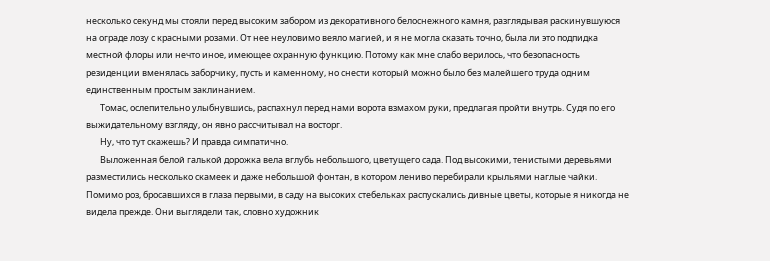несколько секунд мы стояли перед высоким забором из декоративного белоснежного камня, разглядывая раскинувшуюся на ограде лозу с красными розами. От нее неуловимо веяло магией, и я не могла сказать точно, была ли это подпидка местной флоры или нечто иное, имеющее охранную функцию. Потому как мне слабо верилось, что безопасность резиденции вменялась заборчику, пусть и каменному, но снести который можно было без малейшего труда одним единственным простым заклинанием.
       Томас, ослепительно улыбнувшись, распахнул перед нами ворота взмахом руки, предлагая пройти внутрь. Судя по его выжидательному взгляду, он явно рассчитывал на восторг.
       Ну, что тут скажешь? И правда симпатично.
       Выложенная белой галькой дорожка вела вглубь небольшого, цветущего сада. Под высокими, тенистыми деревьями разместились несколько скамеек и даже небольшой фонтан, в котором лениво перебирали крыльями наглые чайки. Помимо роз, бросавшихся в глаза первыми, в саду на высоких стебельках распускались дивные цветы, которые я никогда не видела прежде. Они выглядели так, словно художник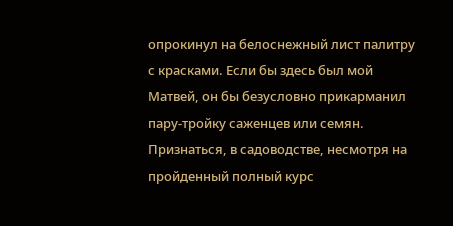опрокинул на белоснежный лист палитру с красками. Если бы здесь был мой Матвей, он бы безусловно прикарманил пару-тройку саженцев или семян. Признаться, в садоводстве, несмотря на пройденный полный курс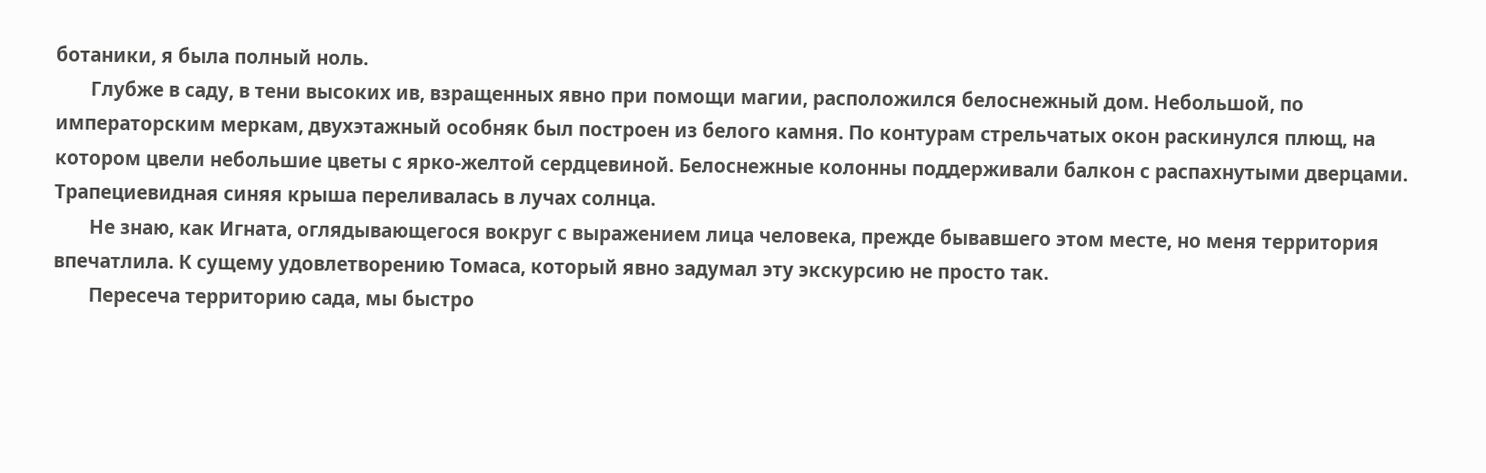ботаники, я была полный ноль.
       Глубже в саду, в тени высоких ив, взращенных явно при помощи магии, расположился белоснежный дом. Небольшой, по императорским меркам, двухэтажный особняк был построен из белого камня. По контурам стрельчатых окон раскинулся плющ, на котором цвели небольшие цветы с ярко-желтой сердцевиной. Белоснежные колонны поддерживали балкон с распахнутыми дверцами. Трапециевидная синяя крыша переливалась в лучах солнца.
       Не знаю, как Игната, оглядывающегося вокруг с выражением лица человека, прежде бывавшего этом месте, но меня территория впечатлила. К сущему удовлетворению Томаса, который явно задумал эту экскурсию не просто так.
       Пересеча территорию сада, мы быстро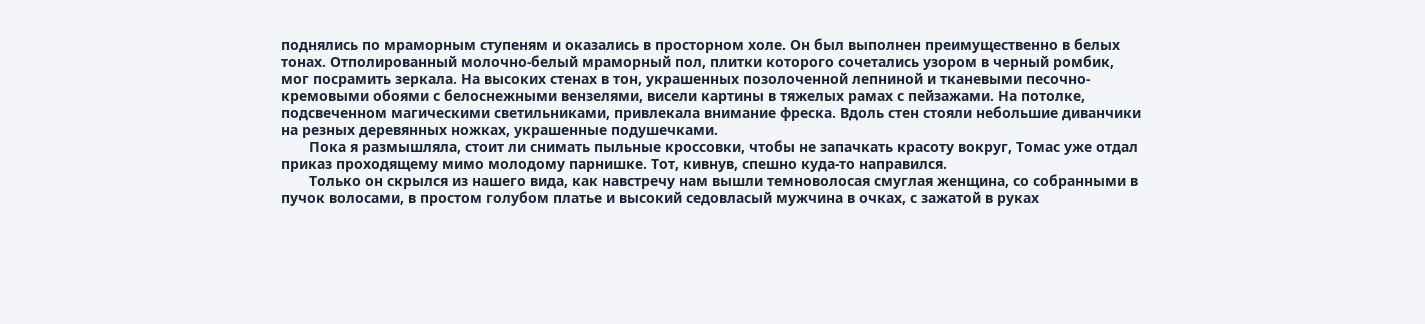поднялись по мраморным ступеням и оказались в просторном холе. Он был выполнен преимущественно в белых тонах. Отполированный молочно-белый мраморный пол, плитки которого сочетались узором в черный ромбик, мог посрамить зеркала. На высоких стенах в тон, украшенных позолоченной лепниной и тканевыми песочно-кремовыми обоями с белоснежными вензелями, висели картины в тяжелых рамах с пейзажами. На потолке, подсвеченном магическими светильниками, привлекала внимание фреска. Вдоль стен стояли небольшие диванчики на резных деревянных ножках, украшенные подушечками.
       Пока я размышляла, стоит ли снимать пыльные кроссовки, чтобы не запачкать красоту вокруг, Томас уже отдал приказ проходящему мимо молодому парнишке. Тот, кивнув, спешно куда-то направился.
       Только он скрылся из нашего вида, как навстречу нам вышли темноволосая смуглая женщина, со собранными в пучок волосами, в простом голубом платье и высокий седовласый мужчина в очках, с зажатой в руках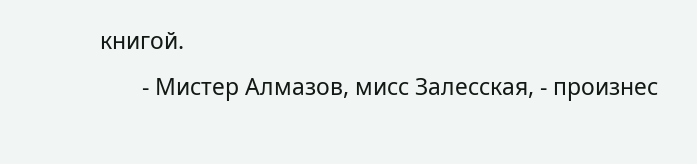книгой.
       - Мистер Алмазов, мисс Залесская, - произнес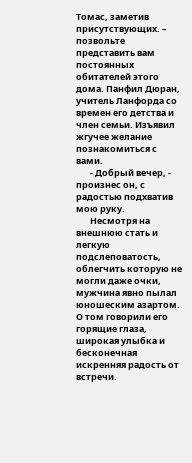Томас, заметив присутствующих. – позвольте представить вам постоянных обитателей этого дома. Панфил Дюран, учитель Ланфорда со времен его детства и член семьи. Изъявил жгучее желание познакомиться с вами.
       - Добрый вечер, - произнес он, с радостью подхватив мою руку.
       Несмотря на внешнюю стать и легкую подслеповатость, облегчить которую не могли даже очки, мужчина явно пылал юношеским азартом. О том говорили его горящие глаза, широкая улыбка и бесконечная искренняя радость от встречи.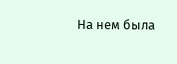На нем была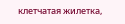клетчатая жилетка,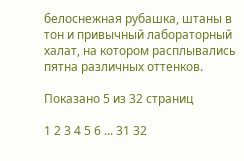белоснежная рубашка, штаны в тон и привычный лабораторный халат, на котором расплывались пятна различных оттенков.

Показано 5 из 32 страниц

1 2 3 4 5 6 ... 31 32